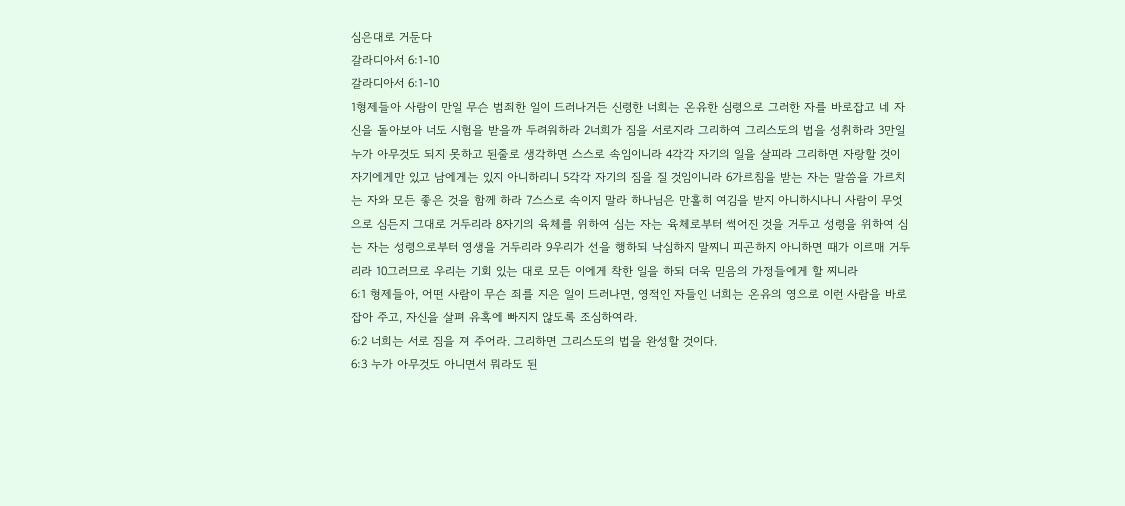심은대로 거둔다
갈라디아서 6:1-10
갈라디아서 6:1-10
1형제들아 사람이 만일 무슨 범죄한 일이 드러나거든 신령한 너희는 온유한 심령으로 그러한 자를 바로잡고 네 자신을 돌아보아 너도 시험을 받을까 두려워하라 2너희가 짐을 서로지라 그리하여 그리스도의 법을 성취하라 3만일 누가 아무것도 되지 못하고 된줄로 생각하면 스스로 속임이니라 4각각 자기의 일을 살피라 그리하면 자랑할 것이 자기에게만 있고 남에게는 있지 아니하리니 5각각 자기의 짐을 질 것임이니라 6가르침을 받는 자는 말씀을 가르치는 자와 모든 좋은 것을 함께 하라 7스스로 속이지 말라 하나님은 만홀히 여김을 받지 아니하시나니 사람이 무엇으로 심든지 그대로 거두리라 8자기의 육체를 위하여 심는 자는 육체로부터 썩어진 것을 거두고 성령을 위하여 심는 자는 성령으로부터 영생을 거두리라 9우리가 선을 행하되 낙심하지 말찌니 피곤하지 아니하면 때가 이르매 거두리라 10그러므로 우리는 기회 있는 대로 모든 이에게 착한 일을 하되 더욱 믿음의 가정들에게 할 찌니라
6:1 형제들아, 어떤 사람이 무슨 죄를 지은 일이 드러나면, 영적인 자들인 너희는 온유의 영으로 이런 사람을 바로잡아 주고, 자신을 살펴 유혹에 빠지지 않도록 조심하여라.
6:2 너희는 서로 짐을 져 주어라. 그리하면 그리스도의 법을 완성할 것이다.
6:3 누가 아무것도 아니면서 뭐라도 된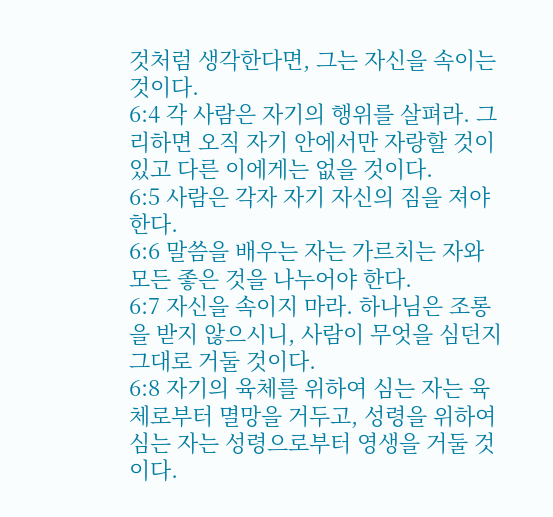것처럼 생각한다면, 그는 자신을 속이는 것이다.
6:4 각 사람은 자기의 행위를 살펴라. 그리하면 오직 자기 안에서만 자랑할 것이 있고 다른 이에게는 없을 것이다.
6:5 사람은 각자 자기 자신의 짐을 져야 한다.
6:6 말씀을 배우는 자는 가르치는 자와 모든 좋은 것을 나누어야 한다.
6:7 자신을 속이지 마라. 하나님은 조롱을 받지 않으시니, 사람이 무엇을 심던지 그대로 거둘 것이다.
6:8 자기의 육체를 위하여 심는 자는 육체로부터 멸망을 거두고, 성령을 위하여 심는 자는 성령으로부터 영생을 거둘 것이다.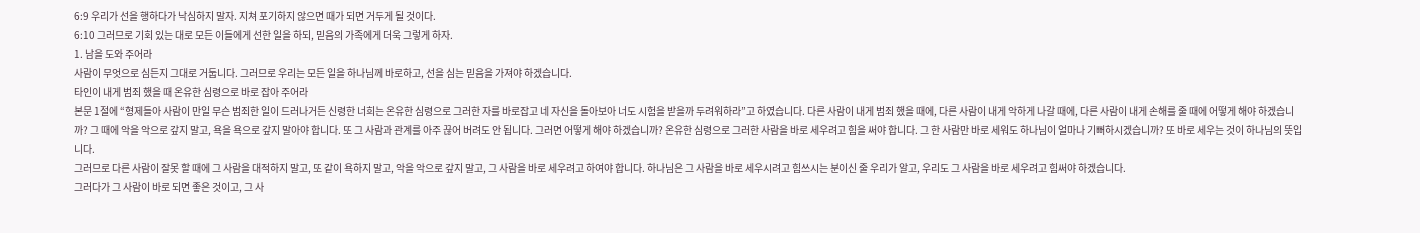6:9 우리가 선을 행하다가 낙심하지 말자. 지쳐 포기하지 않으면 때가 되면 거두게 될 것이다.
6:10 그러므로 기회 있는 대로 모든 이들에게 선한 일을 하되, 믿음의 가족에게 더욱 그렇게 하자.
1. 남을 도와 주어라
사람이 무엇으로 심든지 그대로 거둡니다. 그러므로 우리는 모든 일을 하나님께 바로하고, 선을 심는 믿음을 가져야 하겠습니다.
타인이 내게 범죄 했을 때 온유한 심령으로 바로 잡아 주어라
본문 1절에 “형제들아 사람이 만일 무슨 범죄한 일이 드러나거든 신령한 너희는 온유한 심령으로 그러한 자를 바로잡고 네 자신을 돌아보아 너도 시험을 받을까 두려워하라”고 하였습니다. 다른 사람이 내게 범죄 했을 때에, 다른 사람이 내게 악하게 나갈 때에, 다른 사람이 내게 손해를 줄 때에 어떻게 해야 하겠습니까? 그 때에 악을 악으로 갚지 말고, 욕을 욕으로 갚지 말아야 합니다. 또 그 사람과 관계를 아주 끊어 버려도 안 됩니다. 그러면 어떻게 해야 하겠습니까? 온유한 심령으로 그러한 사람을 바로 세우려고 힘을 써야 합니다. 그 한 사람만 바로 세워도 하나님이 얼마나 기뻐하시겠습니까? 또 바로 세우는 것이 하나님의 뜻입니다.
그러므로 다른 사람이 잘못 할 때에 그 사람을 대적하지 말고, 또 같이 욕하지 말고, 악을 악으로 갚지 말고, 그 사람을 바로 세우려고 하여야 합니다. 하나님은 그 사람을 바로 세우시려고 힘쓰시는 분이신 줄 우리가 알고, 우리도 그 사람을 바로 세우려고 힘써야 하겠습니다.
그러다가 그 사람이 바로 되면 좋은 것이고, 그 사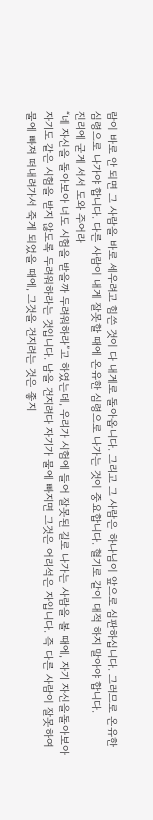람이 바로 안 되면 그 사람을 바로 세우려고 힘쓴 것이 다 내게로 돌아옵니다. 그리고 그 사람은 하나님이 앞으로 심판하십니다. 그러므로 온유한 심령으로 나가야 합니다. 다른 사람이 내게 잘못할 때에 온유한 심령으로 나가는 것이 중요합니다. 혈기로 같이 대적 하지 말아야 합니다.
진리에 굳게 서서 도와 주어라
“네 자신을 돌아보아 너도 시험을 받을까 두려워하라”고 하였는데, 우리가 시험에 들어 잘못된 길로 나가는 사람을 볼 때에, 자기 자신을돌아보아 자기도 같은 시험을 받지 않도록 두려워하라는 것입니다. 남을 건지려다 자기가 물에 빠지면 그것은 어리석은 자입니다. 즉 다른 사람이 잘못하여 물에 빠져 떠내려가서 죽게 되었을 때에, 그것을 건지려는 것은 좋지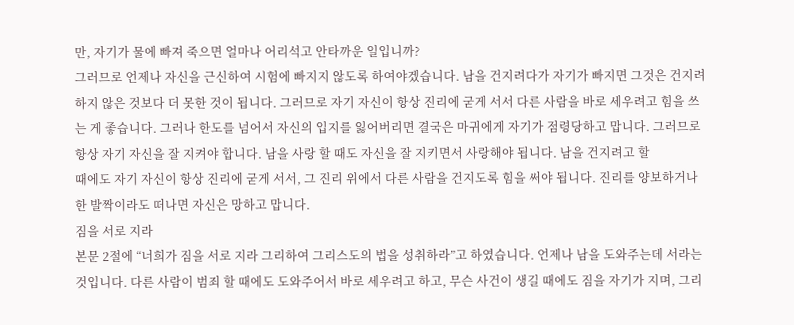만, 자기가 물에 빠져 죽으면 얼마나 어리석고 안타까운 일입니까?
그러므로 언제나 자신을 근신하여 시험에 빠지지 않도록 하여야겠습니다. 남을 건지려다가 자기가 빠지면 그것은 건지려 하지 않은 것보다 더 못한 것이 됩니다. 그러므로 자기 자신이 항상 진리에 굳게 서서 다른 사람을 바로 세우려고 힘을 쓰는 게 좋습니다. 그러나 한도를 넘어서 자신의 입지를 잃어버리면 결국은 마귀에게 자기가 점령당하고 맙니다. 그러므로 항상 자기 자신을 잘 지켜야 합니다. 남을 사랑 할 때도 자신을 잘 지키면서 사랑해야 됩니다. 남을 건지려고 할
때에도 자기 자신이 항상 진리에 굳게 서서, 그 진리 위에서 다른 사람을 건지도록 힘을 써야 됩니다. 진리를 양보하거나 한 발짝이라도 떠나면 자신은 망하고 맙니다.
짐을 서로 지라
본문 2절에 “너희가 짐을 서로 지라 그리하여 그리스도의 법을 성취하라”고 하였습니다. 언제나 남을 도와주는데 서라는 것입니다. 다른 사람이 범죄 할 때에도 도와주어서 바로 세우려고 하고, 무슨 사건이 생길 때에도 짐을 자기가 지며, 그리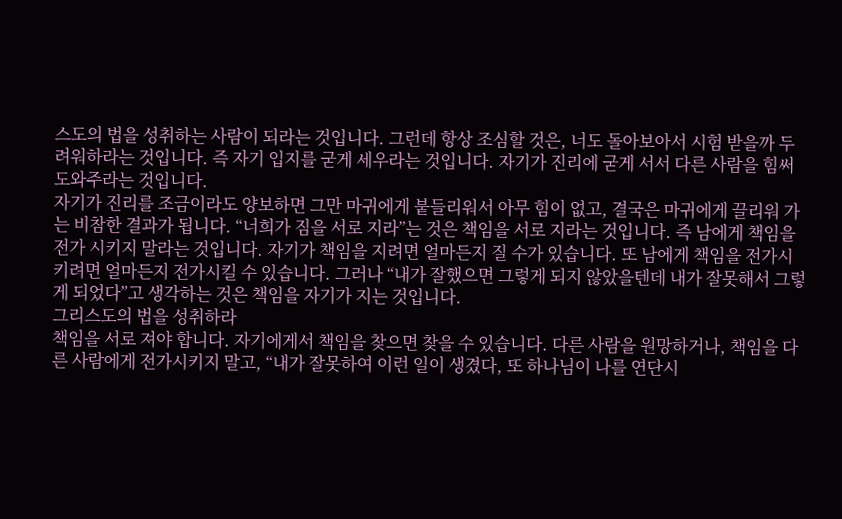스도의 법을 성취하는 사람이 되라는 것입니다. 그런데 항상 조심할 것은, 너도 돌아보아서 시험 받을까 두려워하라는 것입니다. 즉 자기 입지를 굳게 세우라는 것입니다. 자기가 진리에 굳게 서서 다른 사람을 힘써 도와주라는 것입니다.
자기가 진리를 조금이라도 양보하면 그만 마귀에게 붙들리워서 아무 힘이 없고, 결국은 마귀에게 끌리워 가는 비참한 결과가 됩니다. “너희가 짐을 서로 지라”는 것은 책임을 서로 지라는 것입니다. 즉 남에게 책임을 전가 시키지 말라는 것입니다. 자기가 책임을 지려면 얼마든지 질 수가 있습니다. 또 남에게 책임을 전가시키려면 얼마든지 전가시킬 수 있습니다. 그러나 “내가 잘했으면 그렇게 되지 않았을텐데 내가 잘못해서 그렇게 되었다”고 생각하는 것은 책임을 자기가 지는 것입니다.
그리스도의 법을 성취하라
책임을 서로 져야 합니다. 자기에게서 책임을 찾으면 찾을 수 있습니다. 다른 사람을 원망하거나, 책임을 다른 사람에게 전가시키지 말고, “내가 잘못하여 이런 일이 생겼다, 또 하나님이 나를 연단시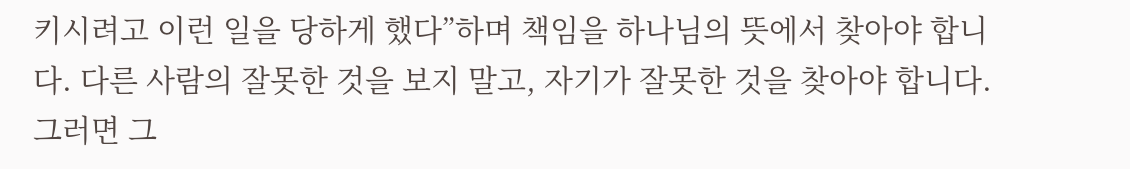키시려고 이런 일을 당하게 했다”하며 책임을 하나님의 뜻에서 찾아야 합니다. 다른 사람의 잘못한 것을 보지 말고, 자기가 잘못한 것을 찾아야 합니다. 그러면 그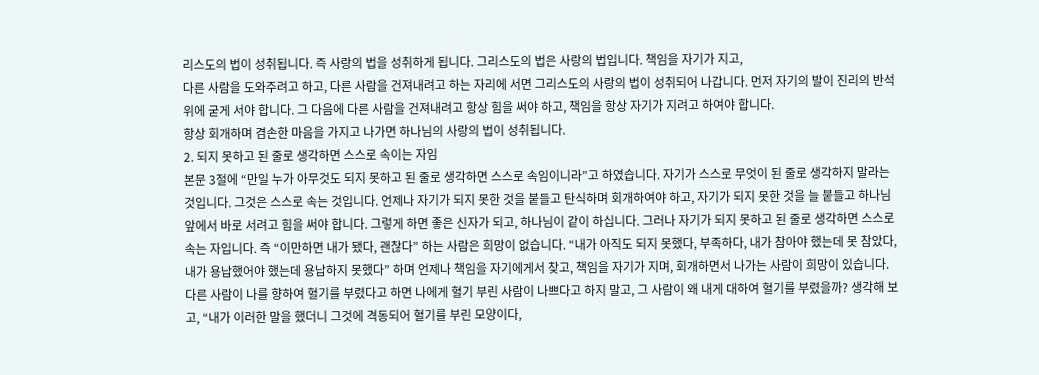리스도의 법이 성취됩니다. 즉 사랑의 법을 성취하게 됩니다. 그리스도의 법은 사랑의 법입니다. 책임을 자기가 지고,
다른 사람을 도와주려고 하고, 다른 사람을 건져내려고 하는 자리에 서면 그리스도의 사랑의 법이 성취되어 나갑니다. 먼저 자기의 발이 진리의 반석 위에 굳게 서야 합니다. 그 다음에 다른 사람을 건져내려고 항상 힘을 써야 하고, 책임을 항상 자기가 지려고 하여야 합니다.
항상 회개하며 겸손한 마음을 가지고 나가면 하나님의 사랑의 법이 성취됩니다.
2. 되지 못하고 된 줄로 생각하면 스스로 속이는 자임
본문 3절에 “만일 누가 아무것도 되지 못하고 된 줄로 생각하면 스스로 속임이니라”고 하였습니다. 자기가 스스로 무엇이 된 줄로 생각하지 말라는 것입니다. 그것은 스스로 속는 것입니다. 언제나 자기가 되지 못한 것을 붙들고 탄식하며 회개하여야 하고, 자기가 되지 못한 것을 늘 붙들고 하나님 앞에서 바로 서려고 힘을 써야 합니다. 그렇게 하면 좋은 신자가 되고, 하나님이 같이 하십니다. 그러나 자기가 되지 못하고 된 줄로 생각하면 스스로 속는 자입니다. 즉 “이만하면 내가 됐다, 괜찮다” 하는 사람은 희망이 없습니다. “내가 아직도 되지 못했다, 부족하다, 내가 참아야 했는데 못 참았다, 내가 용납했어야 했는데 용납하지 못했다” 하며 언제나 책임을 자기에게서 찾고, 책임을 자기가 지며, 회개하면서 나가는 사람이 희망이 있습니다.
다른 사람이 나를 향하여 혈기를 부렸다고 하면 나에게 혈기 부린 사람이 나쁘다고 하지 말고, 그 사람이 왜 내게 대하여 혈기를 부렸을까? 생각해 보고, “내가 이러한 말을 했더니 그것에 격동되어 혈기를 부린 모양이다,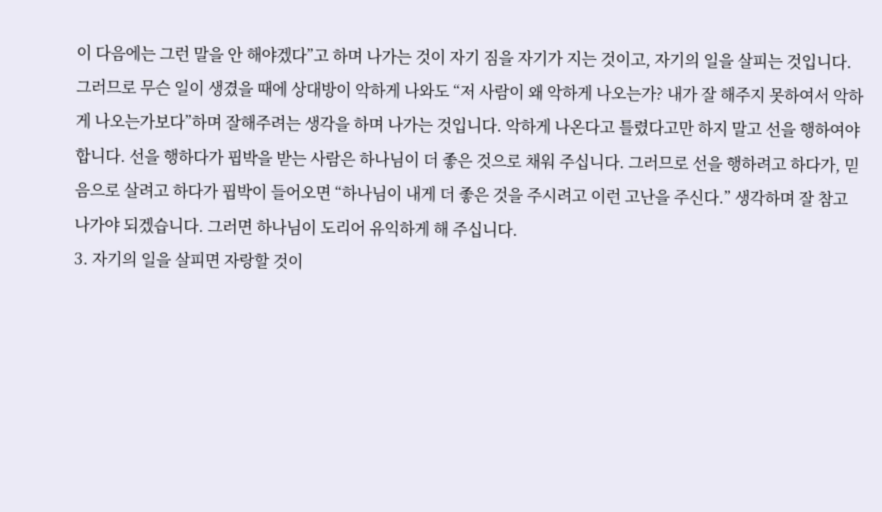이 다음에는 그런 말을 안 해야겠다”고 하며 나가는 것이 자기 짐을 자기가 지는 것이고, 자기의 일을 살피는 것입니다.
그러므로 무슨 일이 생겼을 때에 상대방이 악하게 나와도 “저 사람이 왜 악하게 나오는가? 내가 잘 해주지 못하여서 악하게 나오는가보다”하며 잘해주려는 생각을 하며 나가는 것입니다. 악하게 나온다고 틀렸다고만 하지 말고 선을 행하여야 합니다. 선을 행하다가 핍박을 받는 사람은 하나님이 더 좋은 것으로 채워 주십니다. 그러므로 선을 행하려고 하다가, 믿음으로 살려고 하다가 핍박이 들어오면 “하나님이 내게 더 좋은 것을 주시려고 이런 고난을 주신다.” 생각하며 잘 참고 나가야 되겠습니다. 그러면 하나님이 도리어 유익하게 해 주십니다.
3. 자기의 일을 살피면 자랑할 것이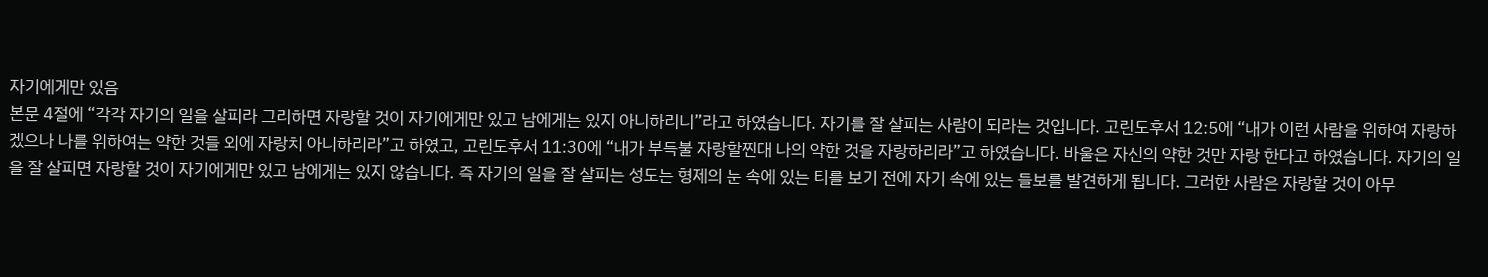자기에게만 있음
본문 4절에 “각각 자기의 일을 살피라 그리하면 자랑할 것이 자기에게만 있고 남에게는 있지 아니하리니”라고 하였습니다. 자기를 잘 살피는 사람이 되라는 것입니다. 고린도후서 12:5에 “내가 이런 사람을 위하여 자랑하겠으나 나를 위하여는 약한 것들 외에 자랑치 아니하리라”고 하였고, 고린도후서 11:30에 “내가 부득불 자랑할찐대 나의 약한 것을 자랑하리라”고 하였습니다. 바울은 자신의 약한 것만 자랑 한다고 하였습니다. 자기의 일을 잘 살피면 자랑할 것이 자기에게만 있고 남에게는 있지 않습니다. 즉 자기의 일을 잘 살피는 성도는 형제의 눈 속에 있는 티를 보기 전에 자기 속에 있는 들보를 발견하게 됩니다. 그러한 사람은 자랑할 것이 아무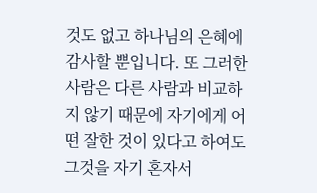것도 없고 하나님의 은혜에 감사할 뿐입니다. 또 그러한 사람은 다른 사람과 비교하지 않기 때문에 자기에게 어떤 잘한 것이 있다고 하여도 그것을 자기 혼자서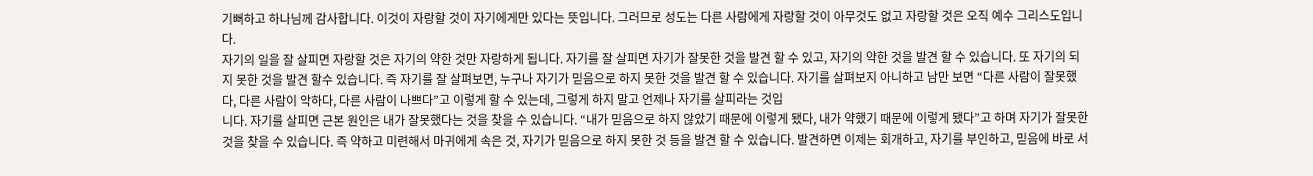기뻐하고 하나님께 감사합니다. 이것이 자랑할 것이 자기에게만 있다는 뜻입니다. 그러므로 성도는 다른 사람에게 자랑할 것이 아무것도 없고 자랑할 것은 오직 예수 그리스도입니다.
자기의 일을 잘 살피면 자랑할 것은 자기의 약한 것만 자랑하게 됩니다. 자기를 잘 살피면 자기가 잘못한 것을 발견 할 수 있고, 자기의 약한 것을 발견 할 수 있습니다. 또 자기의 되지 못한 것을 발견 할수 있습니다. 즉 자기를 잘 살펴보면, 누구나 자기가 믿음으로 하지 못한 것을 발견 할 수 있습니다. 자기를 살펴보지 아니하고 남만 보면 “다른 사람이 잘못했다, 다른 사람이 악하다, 다른 사람이 나쁘다”고 이렇게 할 수 있는데, 그렇게 하지 말고 언제나 자기를 살피라는 것입
니다. 자기를 살피면 근본 원인은 내가 잘못했다는 것을 찾을 수 있습니다. “내가 믿음으로 하지 않았기 때문에 이렇게 됐다, 내가 약했기 때문에 이렇게 됐다”고 하며 자기가 잘못한 것을 찾을 수 있습니다. 즉 약하고 미련해서 마귀에게 속은 것, 자기가 믿음으로 하지 못한 것 등을 발견 할 수 있습니다. 발견하면 이제는 회개하고, 자기를 부인하고, 믿음에 바로 서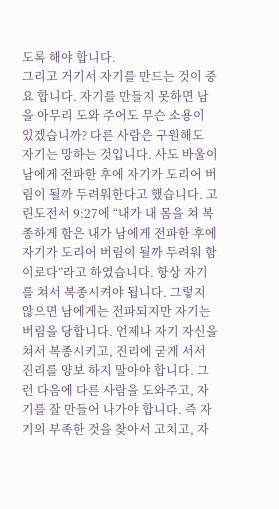도록 해야 합니다.
그리고 거기서 자기를 만드는 것이 중요 합니다. 자기를 만들지 못하면 남을 아무리 도와 주어도 무슨 소용이 있겠습니까? 다른 사람은 구원해도 자기는 망하는 것입니다. 사도 바울이 남에게 전파한 후에 자기가 도리어 버림이 될까 두려워한다고 했습니다. 고린도전서 9:27에 “내가 내 몸을 쳐 복종하게 함은 내가 남에게 전파한 후에 자기가 도리어 버림이 될까 두려워 함이로다”라고 하였습니다. 항상 자기를 쳐서 복종시켜야 됩니다. 그렇지 않으면 남에게는 전파되지만 자기는 버림을 당합니다. 언제나 자기 자신을 쳐서 복종시키고, 진리에 굳게 서서 진리를 양보 하지 말아야 합니다. 그런 다음에 다른 사람을 도와주고, 자기를 잘 만들어 나가야 합니다. 즉 자기의 부족한 것을 찾아서 고치고, 자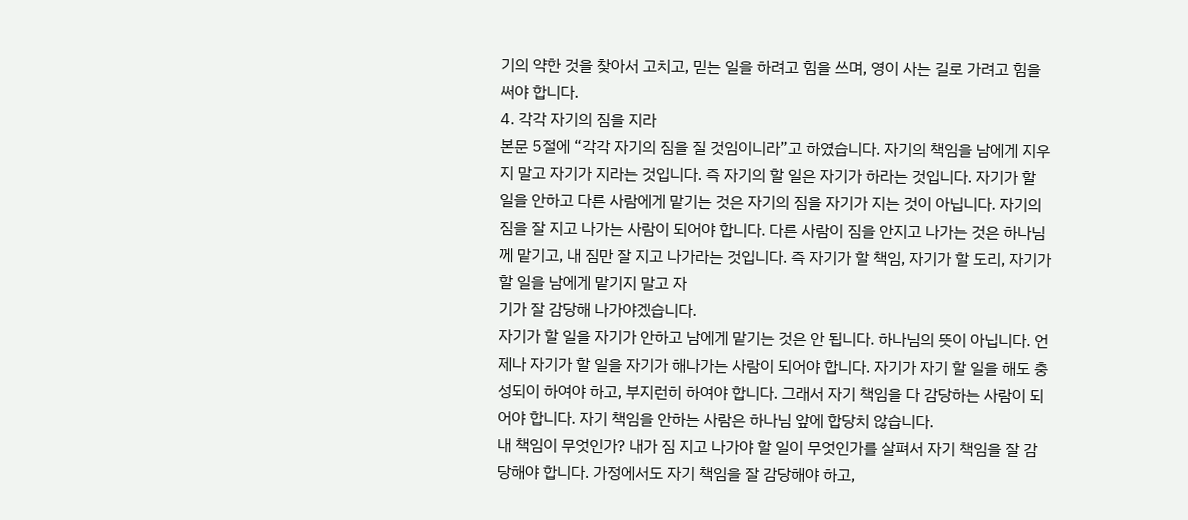기의 약한 것을 찾아서 고치고, 믿는 일을 하려고 힘을 쓰며, 영이 사는 길로 가려고 힘을 써야 합니다.
4. 각각 자기의 짐을 지라
본문 5절에 “각각 자기의 짐을 질 것임이니라”고 하였습니다. 자기의 책임을 남에게 지우지 말고 자기가 지라는 것입니다. 즉 자기의 할 일은 자기가 하라는 것입니다. 자기가 할 일을 안하고 다른 사람에게 맡기는 것은 자기의 짐을 자기가 지는 것이 아닙니다. 자기의 짐을 잘 지고 나가는 사람이 되어야 합니다. 다른 사람이 짐을 안지고 나가는 것은 하나님께 맡기고, 내 짐만 잘 지고 나가라는 것입니다. 즉 자기가 할 책임, 자기가 할 도리, 자기가 할 일을 남에게 맡기지 말고 자
기가 잘 감당해 나가야겠습니다.
자기가 할 일을 자기가 안하고 남에게 맡기는 것은 안 됩니다. 하나님의 뜻이 아닙니다. 언제나 자기가 할 일을 자기가 해나가는 사람이 되어야 합니다. 자기가 자기 할 일을 해도 충성되이 하여야 하고, 부지런히 하여야 합니다. 그래서 자기 책임을 다 감당하는 사람이 되어야 합니다. 자기 책임을 안하는 사람은 하나님 앞에 합당치 않습니다.
내 책임이 무엇인가? 내가 짐 지고 나가야 할 일이 무엇인가를 살펴서 자기 책임을 잘 감당해야 합니다. 가정에서도 자기 책임을 잘 감당해야 하고,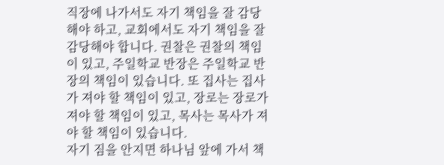직장에 나가서도 자기 책임을 잘 감당해야 하고, 교회에서도 자기 책임을 잘 감당해야 합니다. 권찰은 권찰의 책임이 있고, 주일학교 반장은 주일학교 반장의 책임이 있습니다. 또 집사는 집사가 져야 할 책임이 있고, 장로는 장로가 져야 할 책임이 있고, 목사는 목사가 져야 할 책임이 있습니다.
자기 짐을 안지면 하나님 앞에 가서 책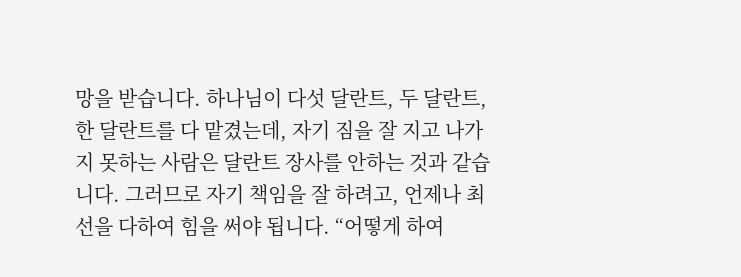망을 받습니다. 하나님이 다섯 달란트, 두 달란트, 한 달란트를 다 맡겼는데, 자기 짐을 잘 지고 나가지 못하는 사람은 달란트 장사를 안하는 것과 같습니다. 그러므로 자기 책임을 잘 하려고, 언제나 최선을 다하여 힘을 써야 됩니다. “어떻게 하여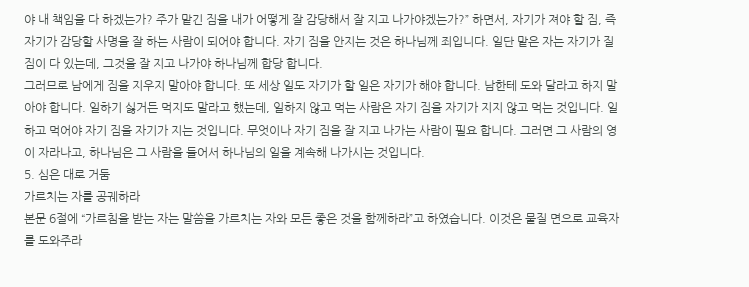야 내 책임을 다 하겠는가? 주가 맡긴 짐을 내가 어떻게 잘 감당해서 잘 지고 나가야겠는가?” 하면서, 자기가 져야 할 짐, 즉 자기가 감당할 사명을 잘 하는 사람이 되어야 합니다. 자기 짐을 안지는 것은 하나님께 죄입니다. 일단 맡은 자는 자기가 질 짐이 다 있는데, 그것을 잘 지고 나가야 하나님께 합당 합니다.
그러므로 남에게 짐을 지우지 말아야 합니다. 또 세상 일도 자기가 할 일은 자기가 해야 합니다. 남한테 도와 달라고 하지 말아야 합니다. 일하기 싫거든 먹지도 말라고 했는데, 일하지 않고 먹는 사람은 자기 짐을 자기가 지지 않고 먹는 것입니다. 일하고 먹어야 자기 짐을 자기가 지는 것입니다. 무엇이나 자기 짐을 잘 지고 나가는 사람이 필요 합니다. 그러면 그 사람의 영이 자라나고, 하나님은 그 사람을 들어서 하나님의 일을 계속해 나가시는 것입니다.
5. 심은 대로 거둠
가르치는 자를 공궤하라
본문 6절에 “가르침을 받는 자는 말씀을 가르치는 자와 모든 좋은 것을 함께하라”고 하였습니다. 이것은 물질 면으로 교육자를 도와주라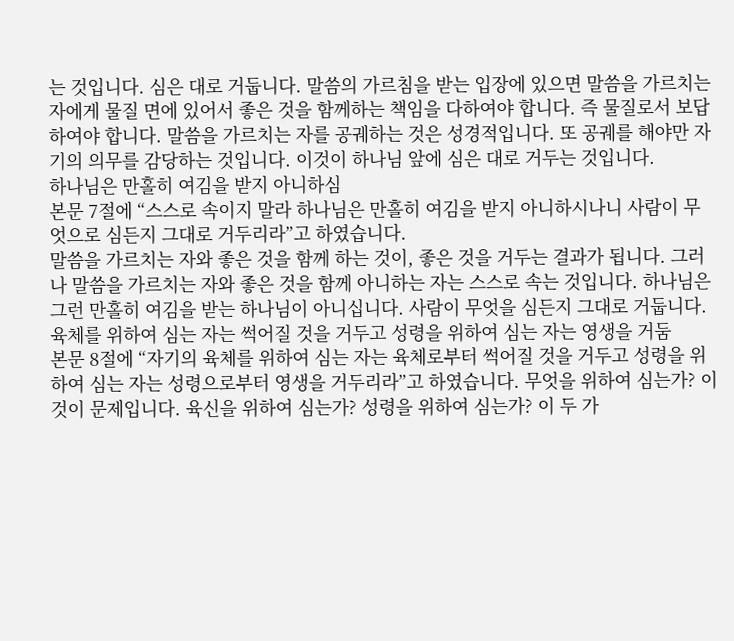는 것입니다. 심은 대로 거둡니다. 말씀의 가르침을 받는 입장에 있으면 말씀을 가르치는 자에게 물질 면에 있어서 좋은 것을 함께하는 책임을 다하여야 합니다. 즉 물질로서 보답하여야 합니다. 말씀을 가르치는 자를 공궤하는 것은 성경적입니다. 또 공궤를 해야만 자기의 의무를 감당하는 것입니다. 이것이 하나님 앞에 심은 대로 거두는 것입니다.
하나님은 만홀히 여김을 받지 아니하심
본문 7절에 “스스로 속이지 말라 하나님은 만홀히 여김을 받지 아니하시나니 사람이 무엇으로 심든지 그대로 거두리라”고 하였습니다.
말씀을 가르치는 자와 좋은 것을 함께 하는 것이, 좋은 것을 거두는 결과가 됩니다. 그러나 말씀을 가르치는 자와 좋은 것을 함께 아니하는 자는 스스로 속는 것입니다. 하나님은 그런 만홀히 여김을 받는 하나님이 아니십니다. 사람이 무엇을 심든지 그대로 거둡니다.
육체를 위하여 심는 자는 썩어질 것을 거두고 성령을 위하여 심는 자는 영생을 거둠
본문 8절에 “자기의 육체를 위하여 심는 자는 육체로부터 썩어질 것을 거두고 성령을 위하여 심는 자는 성령으로부터 영생을 거두리라”고 하였습니다. 무엇을 위하여 심는가? 이것이 문제입니다. 육신을 위하여 심는가? 성령을 위하여 심는가? 이 두 가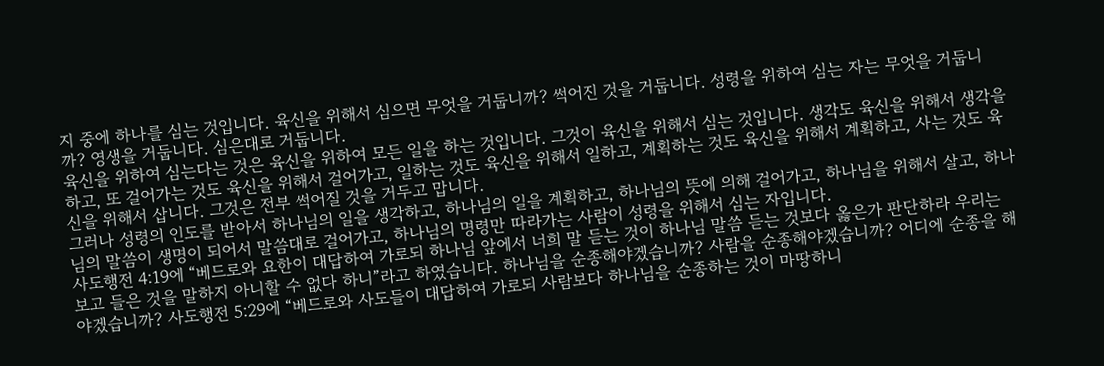지 중에 하나를 심는 것입니다. 육신을 위해서 심으면 무엇을 거둡니까? 썩어진 것을 거둡니다. 성령을 위하여 심는 자는 무엇을 거둡니까? 영생을 거둡니다. 심은대로 거둡니다.
육신을 위하여 심는다는 것은 육신을 위하여 모든 일을 하는 것입니다. 그것이 육신을 위해서 심는 것입니다. 생각도 육신을 위해서 생각을 하고, 또 걸어가는 것도 육신을 위해서 걸어가고, 일하는 것도 육신을 위해서 일하고, 계획하는 것도 육신을 위해서 계획하고, 사는 것도 육신을 위해서 삽니다. 그것은 전부 썩어질 것을 거두고 맙니다.
그러나 성령의 인도를 받아서 하나님의 일을 생각하고, 하나님의 일을 계획하고, 하나님의 뜻에 의해 걸어가고, 하나님을 위해서 살고, 하나님의 말씀이 생명이 되어서 말씀대로 걸어가고, 하나님의 명령만 따라가는 사람이 성령을 위해서 심는 자입니다.
사도행전 4:19에 “베드로와 요한이 대답하여 가로되 하나님 앞에서 너희 말 듣는 것이 하나님 말씀 듣는 것보다 옳은가 판단하라 우리는 보고 들은 것을 말하지 아니할 수 없다 하니”라고 하였습니다. 하나님을 순종해야겠습니까? 사람을 순종해야겠습니까? 어디에 순종을 해야겠습니까? 사도행전 5:29에 “베드로와 사도들이 대답하여 가로되 사람보다 하나님을 순종하는 것이 마땅하니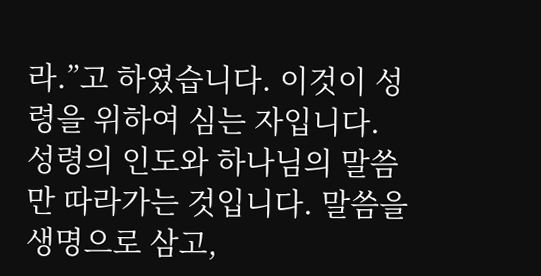라.”고 하였습니다. 이것이 성령을 위하여 심는 자입니다. 성령의 인도와 하나님의 말씀만 따라가는 것입니다. 말씀을 생명으로 삼고,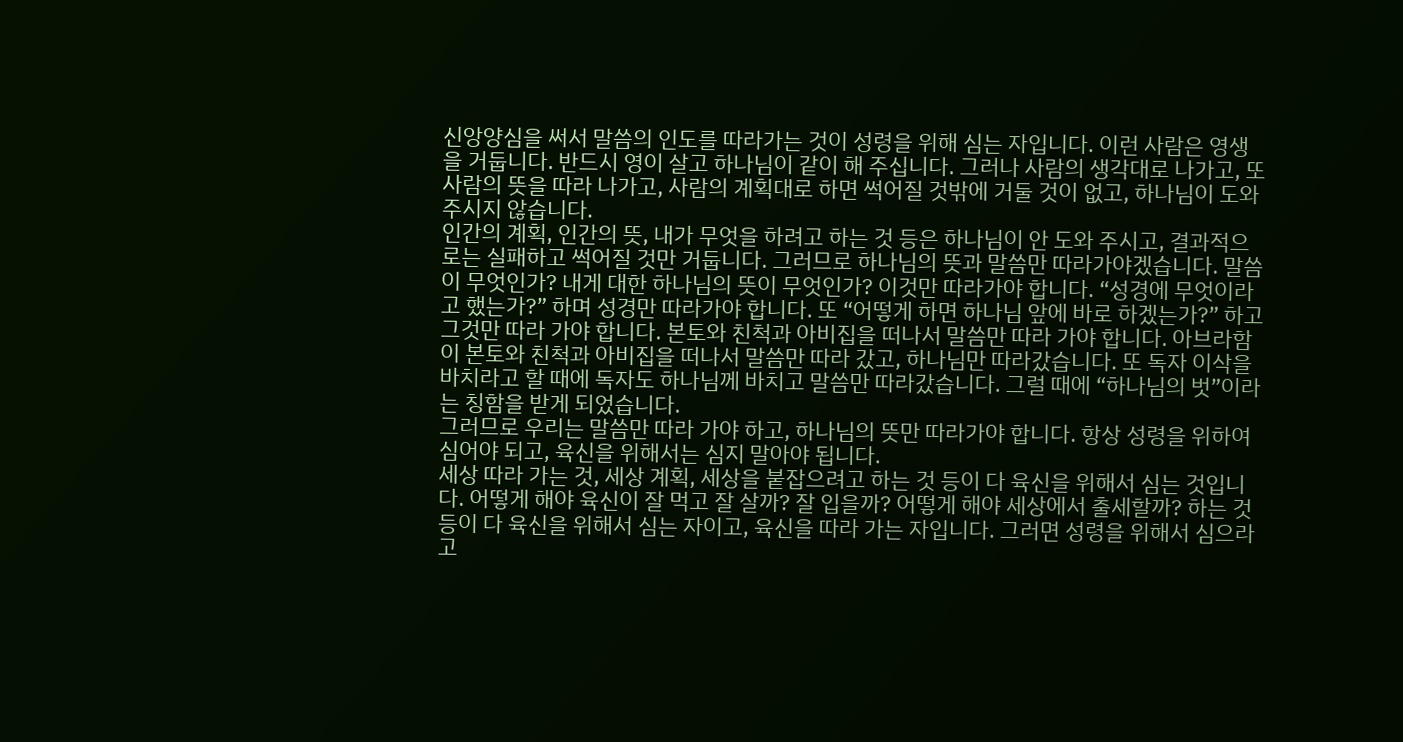신앙양심을 써서 말씀의 인도를 따라가는 것이 성령을 위해 심는 자입니다. 이런 사람은 영생을 거둡니다. 반드시 영이 살고 하나님이 같이 해 주십니다. 그러나 사람의 생각대로 나가고, 또 사람의 뜻을 따라 나가고, 사람의 계획대로 하면 썩어질 것밖에 거둘 것이 없고, 하나님이 도와주시지 않습니다.
인간의 계획, 인간의 뜻, 내가 무엇을 하려고 하는 것 등은 하나님이 안 도와 주시고, 결과적으로는 실패하고 썩어질 것만 거둡니다. 그러므로 하나님의 뜻과 말씀만 따라가야겠습니다. 말씀이 무엇인가? 내게 대한 하나님의 뜻이 무엇인가? 이것만 따라가야 합니다. “성경에 무엇이라고 했는가?” 하며 성경만 따라가야 합니다. 또 “어떻게 하면 하나님 앞에 바로 하겠는가?” 하고 그것만 따라 가야 합니다. 본토와 친척과 아비집을 떠나서 말씀만 따라 가야 합니다. 아브라함이 본토와 친척과 아비집을 떠나서 말씀만 따라 갔고, 하나님만 따라갔습니다. 또 독자 이삭을 바치라고 할 때에 독자도 하나님께 바치고 말씀만 따라갔습니다. 그럴 때에 “하나님의 벗”이라는 칭함을 받게 되었습니다.
그러므로 우리는 말씀만 따라 가야 하고, 하나님의 뜻만 따라가야 합니다. 항상 성령을 위하여 심어야 되고, 육신을 위해서는 심지 말아야 됩니다.
세상 따라 가는 것, 세상 계획, 세상을 붙잡으려고 하는 것 등이 다 육신을 위해서 심는 것입니다. 어떻게 해야 육신이 잘 먹고 잘 살까? 잘 입을까? 어떻게 해야 세상에서 출세할까? 하는 것 등이 다 육신을 위해서 심는 자이고, 육신을 따라 가는 자입니다. 그러면 성령을 위해서 심으라고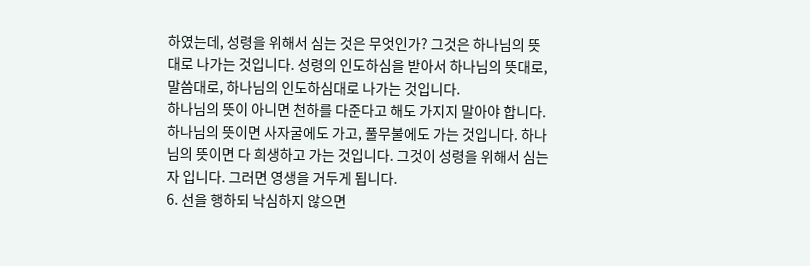하였는데, 성령을 위해서 심는 것은 무엇인가? 그것은 하나님의 뜻대로 나가는 것입니다. 성령의 인도하심을 받아서 하나님의 뜻대로, 말씀대로, 하나님의 인도하심대로 나가는 것입니다.
하나님의 뜻이 아니면 천하를 다준다고 해도 가지지 말아야 합니다. 하나님의 뜻이면 사자굴에도 가고, 풀무불에도 가는 것입니다. 하나님의 뜻이면 다 희생하고 가는 것입니다. 그것이 성령을 위해서 심는 자 입니다. 그러면 영생을 거두게 됩니다.
6. 선을 행하되 낙심하지 않으면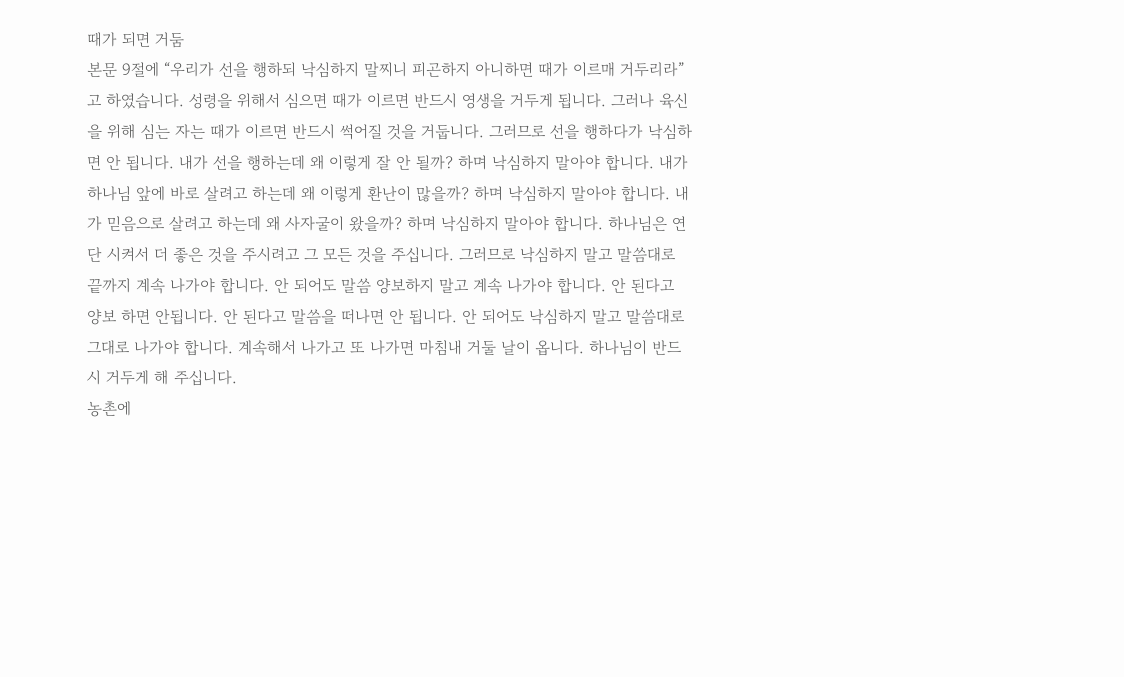때가 되면 거둠
본문 9절에 “우리가 선을 행하되 낙심하지 말찌니 피곤하지 아니하면 때가 이르매 거두리라”고 하였습니다. 성령을 위해서 심으면 때가 이르면 반드시 영생을 거두게 됩니다. 그러나 육신을 위해 심는 자는 때가 이르면 반드시 썩어질 것을 거둡니다. 그러므로 선을 행하다가 낙심하면 안 됩니다. 내가 선을 행하는데 왜 이렇게 잘 안 될까? 하며 낙심하지 말아야 합니다. 내가 하나님 앞에 바로 살려고 하는데 왜 이렇게 환난이 많을까? 하며 낙심하지 말아야 합니다. 내가 믿음으로 살려고 하는데 왜 사자굴이 왔을까? 하며 낙심하지 말아야 합니다. 하나님은 연단 시켜서 더 좋은 것을 주시려고 그 모든 것을 주십니다. 그러므로 낙심하지 말고 말씀대로 끝까지 계속 나가야 합니다. 안 되어도 말씀 양보하지 말고 계속 나가야 합니다. 안 된다고 양보 하면 안됩니다. 안 된다고 말씀을 떠나면 안 됩니다. 안 되어도 낙심하지 말고 말씀대로 그대로 나가야 합니다. 계속해서 나가고 또 나가면 마침내 거둘 날이 옵니다. 하나님이 반드시 거두게 해 주십니다.
농촌에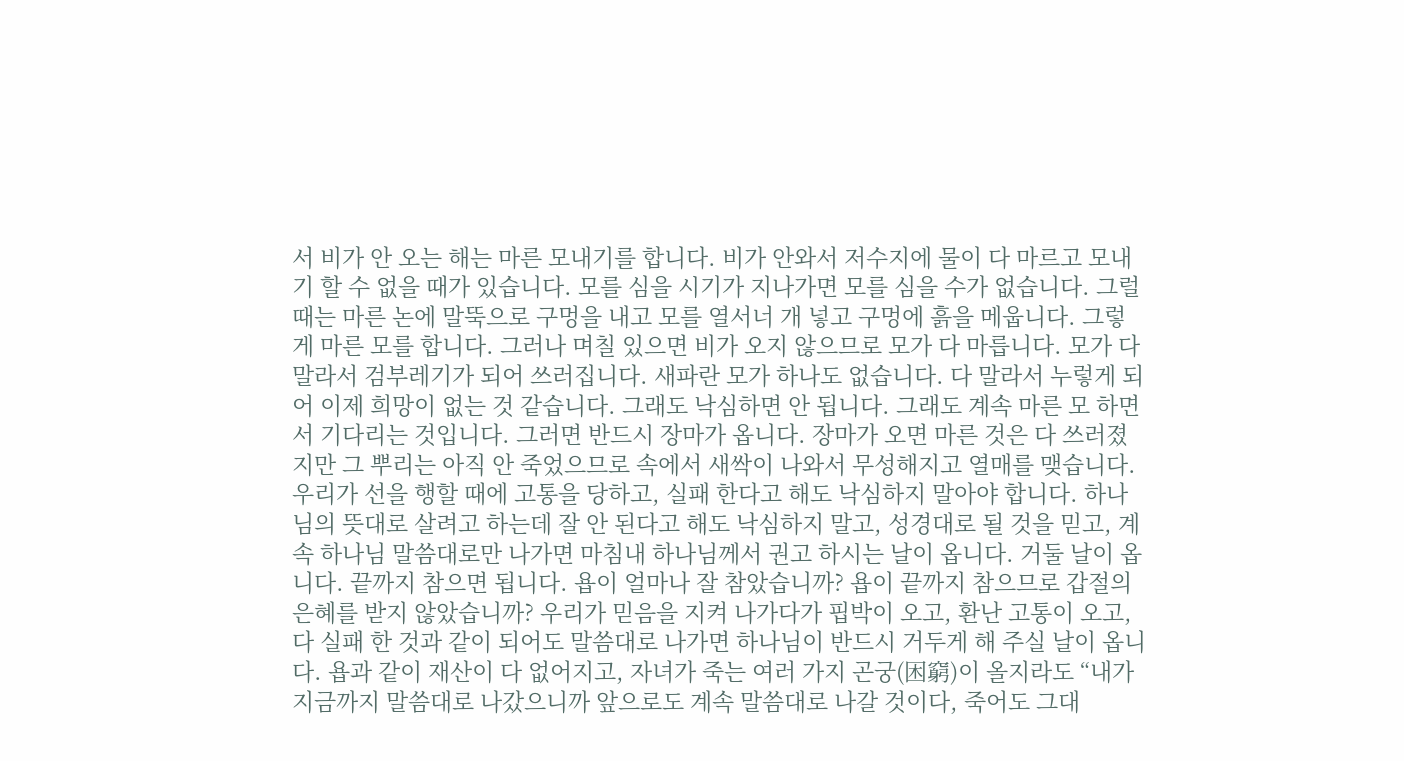서 비가 안 오는 해는 마른 모내기를 합니다. 비가 안와서 저수지에 물이 다 마르고 모내기 할 수 없을 때가 있습니다. 모를 심을 시기가 지나가면 모를 심을 수가 없습니다. 그럴 때는 마른 논에 말뚝으로 구멍을 내고 모를 열서너 개 넣고 구멍에 흙을 메웁니다. 그렇게 마른 모를 합니다. 그러나 며칠 있으면 비가 오지 않으므로 모가 다 마릅니다. 모가 다 말라서 검부레기가 되어 쓰러집니다. 새파란 모가 하나도 없습니다. 다 말라서 누렇게 되어 이제 희망이 없는 것 같습니다. 그래도 낙심하면 안 됩니다. 그래도 계속 마른 모 하면서 기다리는 것입니다. 그러면 반드시 장마가 옵니다. 장마가 오면 마른 것은 다 쓰러졌지만 그 뿌리는 아직 안 죽었으므로 속에서 새싹이 나와서 무성해지고 열매를 맺습니다.
우리가 선을 행할 때에 고통을 당하고, 실패 한다고 해도 낙심하지 말아야 합니다. 하나님의 뜻대로 살려고 하는데 잘 안 된다고 해도 낙심하지 말고, 성경대로 될 것을 믿고, 계속 하나님 말씀대로만 나가면 마침내 하나님께서 권고 하시는 날이 옵니다. 거둘 날이 옵니다. 끝까지 참으면 됩니다. 욥이 얼마나 잘 참았습니까? 욥이 끝까지 참으므로 갑절의 은혜를 받지 않았습니까? 우리가 믿음을 지켜 나가다가 핍박이 오고, 환난 고통이 오고, 다 실패 한 것과 같이 되어도 말씀대로 나가면 하나님이 반드시 거두게 해 주실 날이 옵니다. 욥과 같이 재산이 다 없어지고, 자녀가 죽는 여러 가지 곤궁(困窮)이 올지라도 “내가 지금까지 말씀대로 나갔으니까 앞으로도 계속 말씀대로 나갈 것이다, 죽어도 그대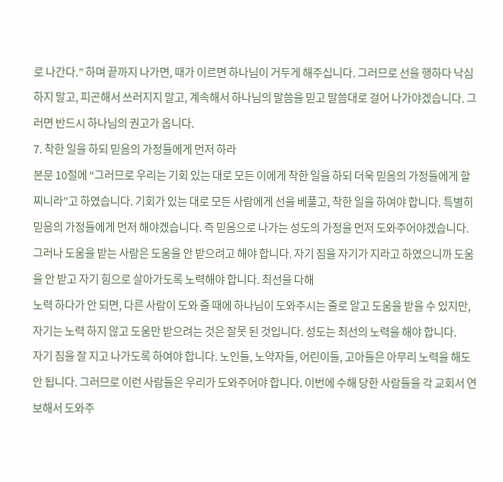로 나간다.” 하며 끝까지 나가면, 때가 이르면 하나님이 거두게 해주십니다. 그러므로 선을 행하다 낙심하지 말고, 피곤해서 쓰러지지 말고, 계속해서 하나님의 말씀을 믿고 말씀대로 걸어 나가야겠습니다. 그러면 반드시 하나님의 권고가 옵니다.
7. 착한 일을 하되 믿음의 가정들에게 먼저 하라
본문 10절에 “그러므로 우리는 기회 있는 대로 모든 이에게 착한 일을 하되 더욱 믿음의 가정들에게 할찌니라”고 하였습니다. 기회가 있는 대로 모든 사람에게 선을 베풀고, 착한 일을 하여야 합니다. 특별히 믿음의 가정들에게 먼저 해야겠습니다. 즉 믿음으로 나가는 성도의 가정을 먼저 도와주어야겠습니다. 그러나 도움을 받는 사람은 도움을 안 받으려고 해야 합니다. 자기 짐을 자기가 지라고 하였으니까 도움을 안 받고 자기 힘으로 살아가도록 노력해야 합니다. 최선을 다해
노력 하다가 안 되면, 다른 사람이 도와 줄 때에 하나님이 도와주시는 줄로 알고 도움을 받을 수 있지만, 자기는 노력 하지 않고 도움만 받으려는 것은 잘못 된 것입니다. 성도는 최선의 노력을 해야 합니다.
자기 짐을 잘 지고 나가도록 하여야 합니다. 노인들, 노약자들, 어린이들, 고아들은 아무리 노력을 해도 안 됩니다. 그러므로 이런 사람들은 우리가 도와주어야 합니다. 이번에 수해 당한 사람들을 각 교회서 연보해서 도와주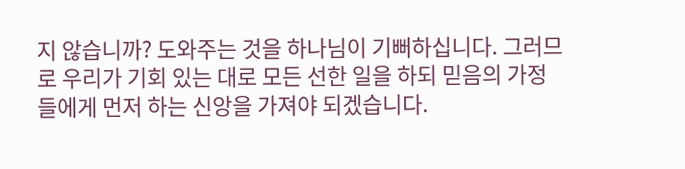지 않습니까? 도와주는 것을 하나님이 기뻐하십니다. 그러므로 우리가 기회 있는 대로 모든 선한 일을 하되 믿음의 가정들에게 먼저 하는 신앙을 가져야 되겠습니다.